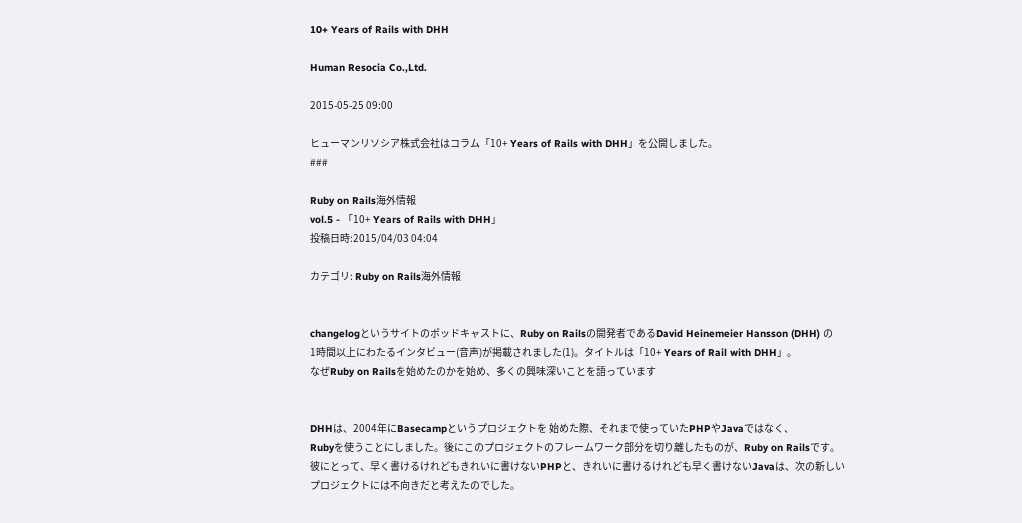10+ Years of Rails with DHH

Human Resocia Co.,Ltd.

2015-05-25 09:00

ヒューマンリソシア株式会社はコラム「10+ Years of Rails with DHH」を公開しました。
###

Ruby on Rails海外情報
vol.5 ‐ 「10+ Years of Rails with DHH」
投稿日時:2015/04/03 04:04

カテゴリ: Ruby on Rails海外情報


changelogというサイトのポッドキャストに、Ruby on Railsの開発者であるDavid Heinemeier Hansson (DHH) の
1時間以上にわたるインタビュー(音声)が掲載されました(1)。タイトルは「10+ Years of Rail with DHH」。
なぜRuby on Railsを始めたのかを始め、多くの興味深いことを語っています


DHHは、2004年にBasecampというプロジェクトを 始めた際、それまで使っていたPHPやJavaではなく、
Rubyを使うことにしました。後にこのプロジェクトのフレームワーク部分を切り離したものが、Ruby on Railsです。
彼にとって、早く書けるけれどもきれいに書けないPHPと、きれいに書けるけれども早く書けないJavaは、次の新しい
プロジェクトには不向きだと考えたのでした。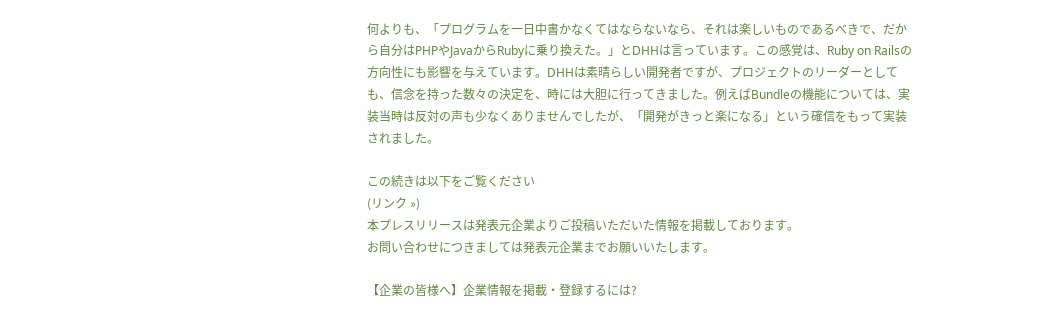何よりも、「プログラムを一日中書かなくてはならないなら、それは楽しいものであるべきで、だから自分はPHPやJavaからRubyに乗り換えた。」とDHHは言っています。この感覚は、Ruby on Railsの方向性にも影響を与えています。DHHは素晴らしい開発者ですが、プロジェクトのリーダーとしても、信念を持った数々の決定を、時には大胆に行ってきました。例えばBundleの機能については、実装当時は反対の声も少なくありませんでしたが、「開発がきっと楽になる」という確信をもって実装されました。

この続きは以下をご覧ください
(リンク »)
本プレスリリースは発表元企業よりご投稿いただいた情報を掲載しております。
お問い合わせにつきましては発表元企業までお願いいたします。

【企業の皆様へ】企業情報を掲載・登録するには?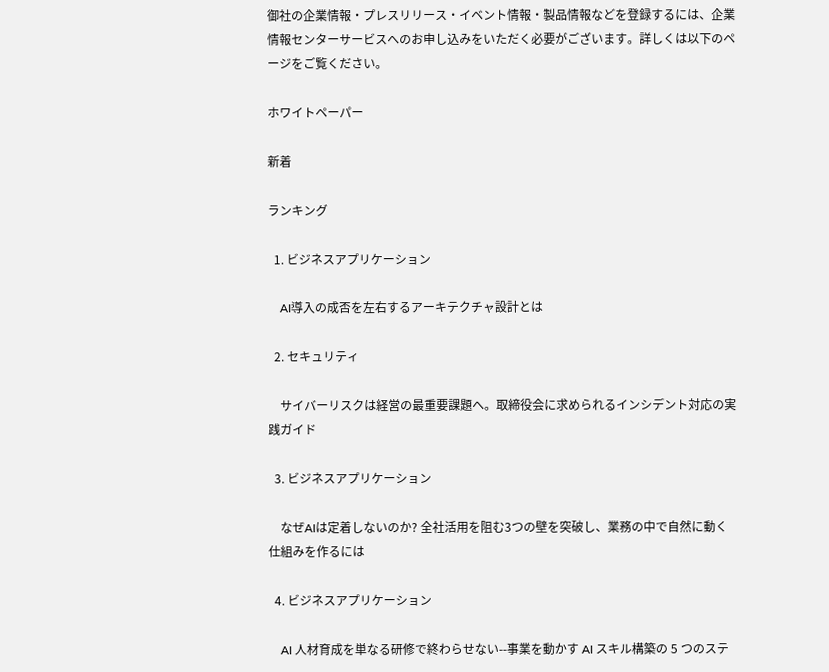御社の企業情報・プレスリリース・イベント情報・製品情報などを登録するには、企業情報センターサービスへのお申し込みをいただく必要がございます。詳しくは以下のページをご覧ください。

ホワイトペーパー

新着

ランキング

  1. ビジネスアプリケーション

    AI導入の成否を左右するアーキテクチャ設計とは

  2. セキュリティ

    サイバーリスクは経営の最重要課題へ。取締役会に求められるインシデント対応の実践ガイド

  3. ビジネスアプリケーション

    なぜAIは定着しないのか? 全社活用を阻む3つの壁を突破し、業務の中で自然に動く仕組みを作るには

  4. ビジネスアプリケーション

    AI 人材育成を単なる研修で終わらせない--事業を動かす AI スキル構築の 5 つのステ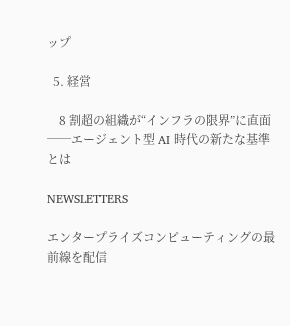ップ

  5. 経営

    8 割超の組織が“インフラの限界”に直面──エージェント型 AI 時代の新たな基準とは

NEWSLETTERS

エンタープライズコンピューティングの最前線を配信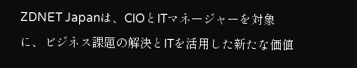ZDNET Japanは、CIOとITマネージャーを対象に、ビジネス課題の解決とITを活用した新たな価値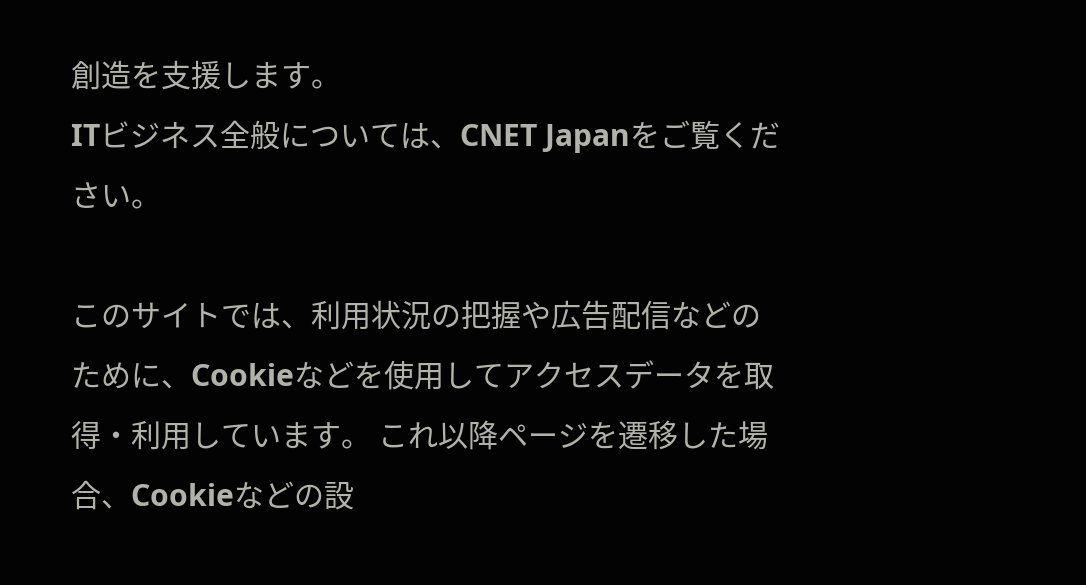創造を支援します。
ITビジネス全般については、CNET Japanをご覧ください。

このサイトでは、利用状況の把握や広告配信などのために、Cookieなどを使用してアクセスデータを取得・利用しています。 これ以降ページを遷移した場合、Cookieなどの設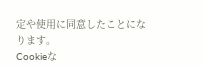定や使用に同意したことになります。
Cookieな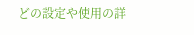どの設定や使用の詳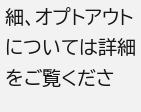細、オプトアウトについては詳細をご覧くださ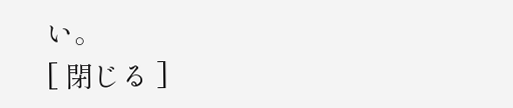い。
[ 閉じる ]